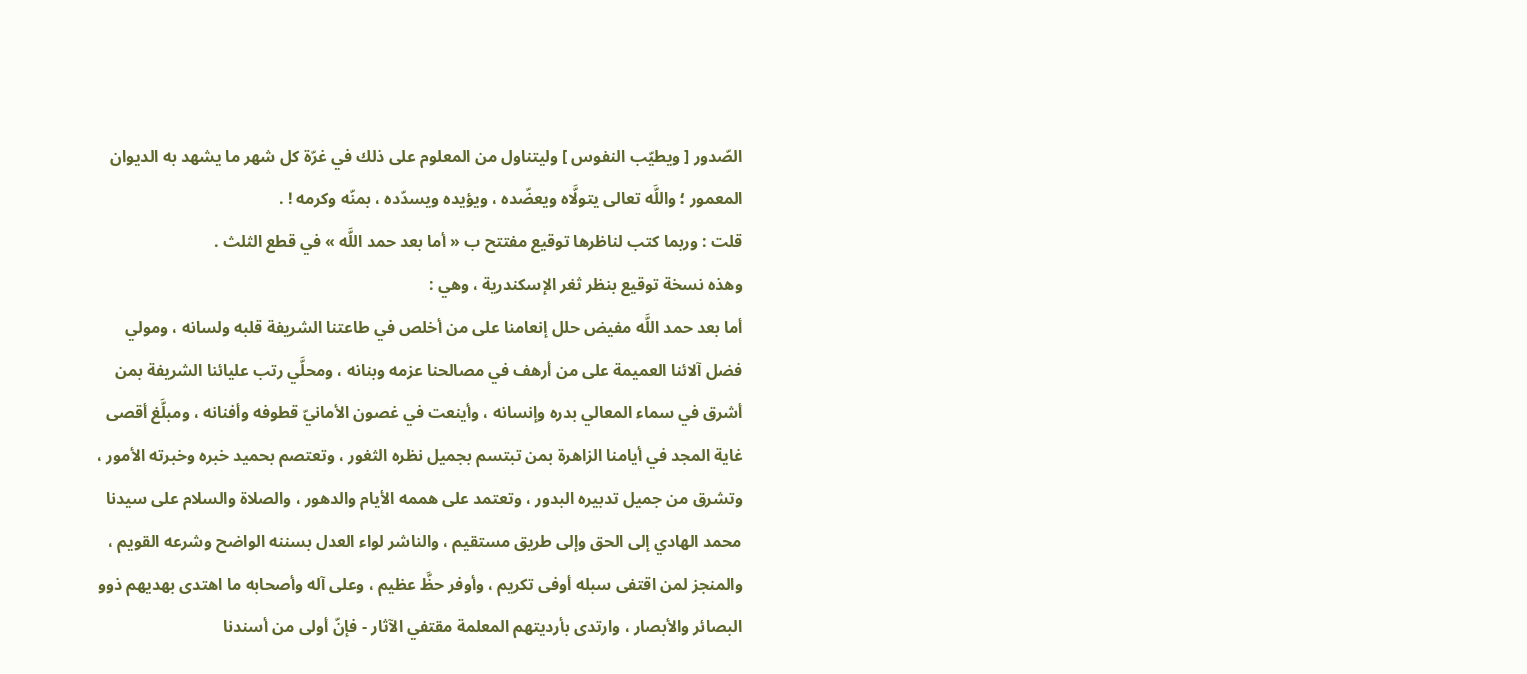الصّدور [ ويطيّب النفوس ] وليتناول من المعلوم على ذلك في غرّة كل شهر ما يشهد به الديوان المعمور ؛ واللَّه تعالى يتولَّاه ويعضّده ، ويؤيده ويسدّده ، بمنّه وكرمه ! .
قلت : وربما كتب لناظرها توقيع مفتتح ب « أما بعد حمد اللَّه » في قطع الثلث .
وهذه نسخة توقيع بنظر ثغر الإسكندرية ، وهي :
أما بعد حمد اللَّه مفيض حلل إنعامنا على من أخلص في طاعتنا الشريفة قلبه ولسانه ، ومولي فضل آلائنا العميمة على من أرهف في مصالحنا عزمه وبنانه ، ومحلَّي رتب عليائنا الشريفة بمن أشرق في سماء المعالي بدره وإنسانه ، وأينعت في غصون الأمانيّ قطوفه وأفنانه ، ومبلَّغ أقصى غاية المجد في أيامنا الزاهرة بمن تبتسم بجميل نظره الثغور ، وتعتصم بحميد خبره وخبرته الأمور ، وتشرق من جميل تدبيره البدور ، وتعتمد على هممه الأيام والدهور ، والصلاة والسلام على سيدنا محمد الهادي إلى الحق وإلى طريق مستقيم ، والناشر لواء العدل بسننه الواضح وشرعه القويم ، والمنجز لمن اقتفى سبله أوفى تكريم ، وأوفر حظَّ عظيم ، وعلى آله وأصحابه ما اهتدى بهديهم ذوو البصائر والأبصار ، وارتدى بأرديتهم المعلمة مقتفي الآثار - فإنّ أولى من أسندنا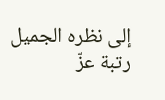إلى نظره الجميل رتبة عزّ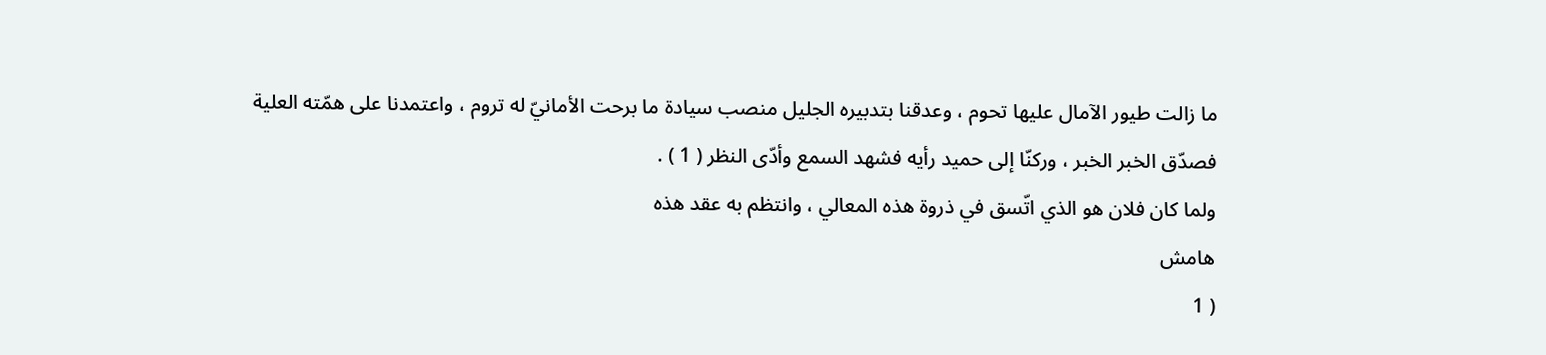ما زالت طيور الآمال عليها تحوم ، وعدقنا بتدبيره الجليل منصب سيادة ما برحت الأمانيّ له تروم ، واعتمدنا على همّته العلية فصدّق الخبر الخبر ، وركنّا إلى حميد رأيه فشهد السمع وأدّى النظر ( 1 ) .
ولما كان فلان هو الذي اتّسق في ذروة هذه المعالي ، وانتظم به عقد هذه
هامش
( 1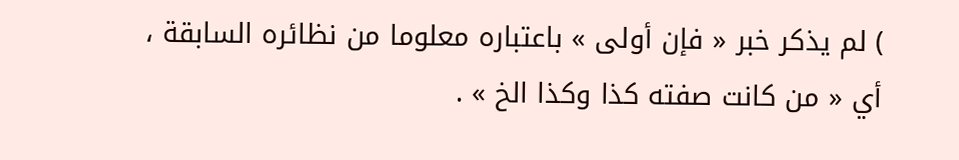) لم يذكر خبر « فإن أولى » باعتباره معلوما من نظائره السابقة ، أي « من كانت صفته كذا وكذا الخ » .